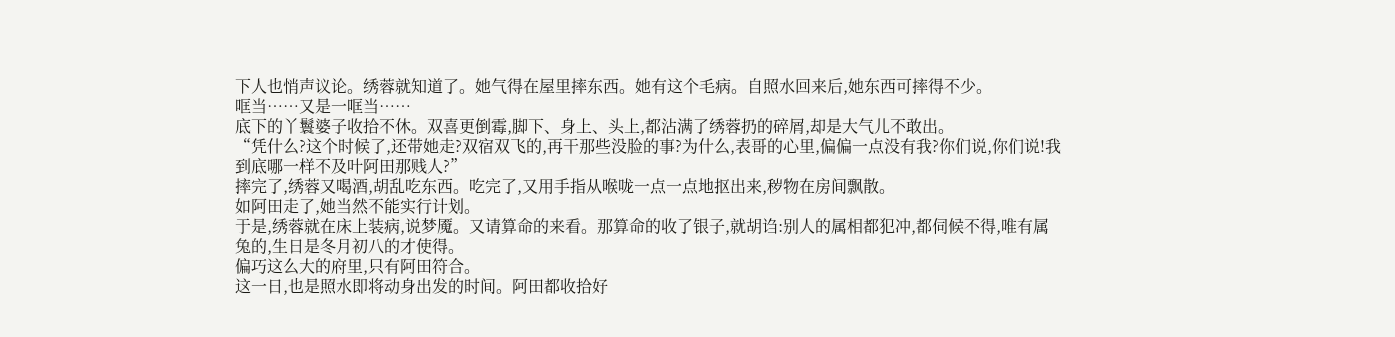下人也悄声议论。绣蓉就知道了。她气得在屋里摔东西。她有这个毛病。自照水回来后,她东西可摔得不少。
哐当……又是一哐当……
底下的丫鬟婆子收拾不休。双喜更倒霉,脚下、身上、头上,都沾满了绣蓉扔的碎屑,却是大气儿不敢出。
“凭什么?这个时候了,还带她走?双宿双飞的,再干那些没脸的事?为什么,表哥的心里,偏偏一点没有我?你们说,你们说!我到底哪一样不及叶阿田那贱人?”
摔完了,绣蓉又喝酒,胡乱吃东西。吃完了,又用手指从喉咙一点一点地抠出来,秽物在房间飘散。
如阿田走了,她当然不能实行计划。
于是,绣蓉就在床上装病,说梦魇。又请算命的来看。那算命的收了银子,就胡诌:别人的属相都犯冲,都伺候不得,唯有属兔的,生日是冬月初八的才使得。
偏巧这么大的府里,只有阿田符合。
这一日,也是照水即将动身出发的时间。阿田都收拾好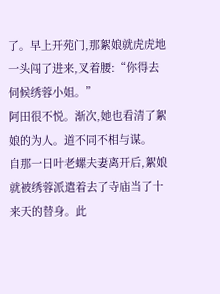了。早上开苑门,那絮娘就虎虎地一头闯了进来,叉着腰:“你得去伺候绣蓉小姐。”
阿田很不悦。渐次,她也看清了絮娘的为人。道不同不相与谋。
自那一日叶老螺夫妻离开后,絮娘就被绣蓉派遣着去了寺庙当了十来天的替身。此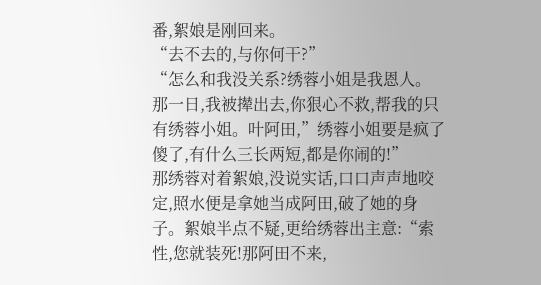番,絮娘是刚回来。
“去不去的,与你何干?”
“怎么和我没关系?绣蓉小姐是我恩人。那一日,我被撵出去,你狠心不救,帮我的只有绣蓉小姐。叶阿田,”绣蓉小姐要是疯了傻了,有什么三长两短,都是你闹的!”
那绣蓉对着絮娘,没说实话,口口声声地咬定,照水便是拿她当成阿田,破了她的身子。絮娘半点不疑,更给绣蓉出主意:“索性,您就装死!那阿田不来,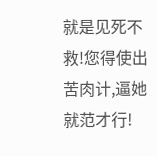就是见死不救!您得使出苦肉计,逼她就范才行!